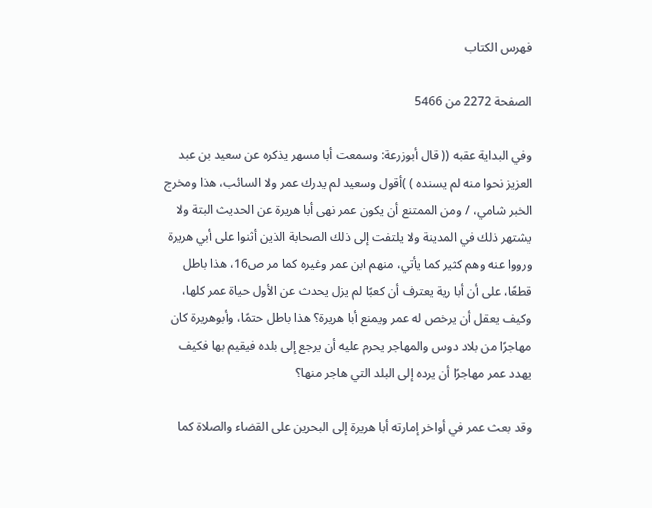فهرس الكتاب

الصفحة 2272 من 5466

وفي البداية عقبه (( قال أبوزرعة: وسمعت أبا مسهر يذكره عن سعيد بن عبد العزيز نحوا منه لم يسنده ) )أقول وسعيد لم يدرك عمر ولا السائب، هذا ومخرج الخبر شامي، / ومن الممتنع أن يكون عمر نهى أبا هريرة عن الحديث البتة ولا يشتهر ذلك في المدينة ولا يلتفت إلى ذلك الصحابة الذين أثنوا على أبي هريرة ورووا عنه وهم كثير كما يأتي، منهم ابن عمر وغيره كما مر ص16، هذا باطل قطعًا، على أن أبا رية يعترف أن كعبًا لم يزل يحدث عن الأول حياة عمر كلها، وكيف يعقل أن يرخص له عمر ويمنع أبا هريرة؟ هذا باطل حتمًا، وأبوهريرة كان مهاجرًا من بلاد دوس والمهاجر يحرم عليه أن يرجع إلى بلده فيقيم بها فكيف يهدد عمر مهاجرًا أن يرده إلى البلد التي هاجر منها؟

وقد بعث عمر في أواخر إمارته أبا هريرة إلى البحرين على القضاء والصلاة كما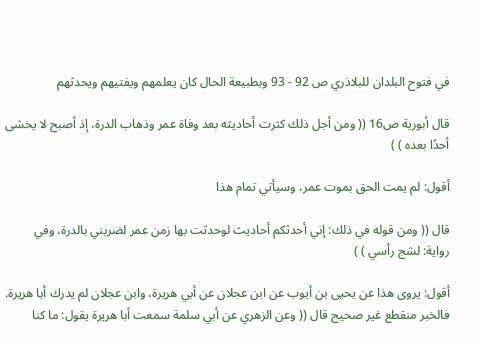في فتوح البلدان للبلاذري ص 92 - 93 وبطبيعة الحال كان يعلمهم ويفتيهم ويحدثهم

قال أبورية ص16 (( ومن أجل ذلك كثرت أحاديثه بعد وفاة عمر وذهاب الدرة، إذ أصبح لا يخشى أحدًا بعده ) )

أقول: لم يمت الحق بموت عمر، وسيأتي تمام هذا

قال (( ومن قوله في ذلك: إني أحدثكم أحاديث لوحدثت بها زمن عمر لضربني بالدرة، وفي رواية: لشج رأسي ) )

أقول: يروى هذا عن يحيى بن أيوب عن ابن عجلان عن أبي هريرة، وابن عجلان لم يدرك أبا هريرة. فالخبر منقطع غير صحيح قال (( وعن الزهري عن أبي سلمة سمعت أبا هريرة يقول: ما كنا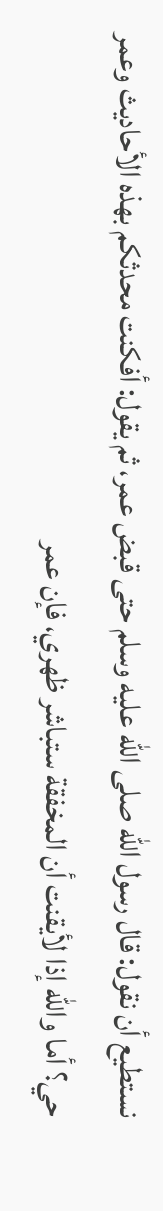نستطيع أن نقول: قال رسول الله صلى الله عليه وسلم حتى قبض عمر، ثم يقول: أفكنت محدثكم بهذه الأحاديث وعمر حي؟ أما والله إذا لأيقنت أن المخفقة ستباشر ظهري، فإن عمر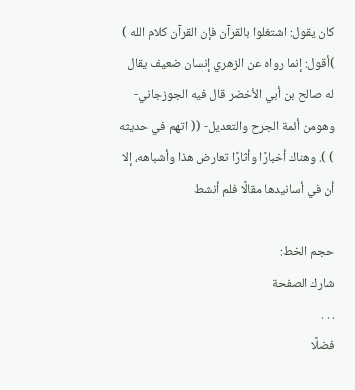كان يقول: اشتغلوا بالقرآن فإن القرآن كلام الله ) )أقول: إنما رواه عن الزهري إنسان ضعيف يقال له صالح بن أبي الأخضر قال فيه الجوزجاني- وهومن أئمة الجرح والتعديل- (( اتهم في حديثه ) ). وهناك أخبارًا وأثارًا تعارض هذا وأشباهه، إلا أن في أسانيدها مقالًا فلم أنشط

حجم الخط:
شارك الصفحة
. . .
فضلًا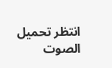انتظر تحميل الصوت